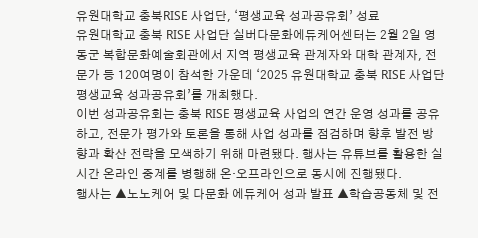유원대학교 충북RISE 사업단, ‘평생교육 성과공유회’ 성료
유원대학교 충북 RISE 사업단 실버다문화에듀케어센터는 2월 2일 영동군 복합문화예술회관에서 지역 평생교육 관계자와 대학 관계자, 전문가 등 120여명이 참석한 가운데 ‘2025 유원대학교 충북 RISE 사업단 평생교육 성과공유회’를 개최했다.
이번 성과공유회는 충북 RISE 평생교육 사업의 연간 운영 성과를 공유하고, 전문가 평가와 토론을 통해 사업 성과를 점검하며 향후 발전 방향과 확산 전략을 모색하기 위해 마련됐다. 행사는 유튜브를 활용한 실시간 온라인 중계를 병행해 온·오프라인으로 동시에 진행됐다.
행사는 ▲노노케어 및 다문화 에듀케어 성과 발표 ▲학습공동체 및 전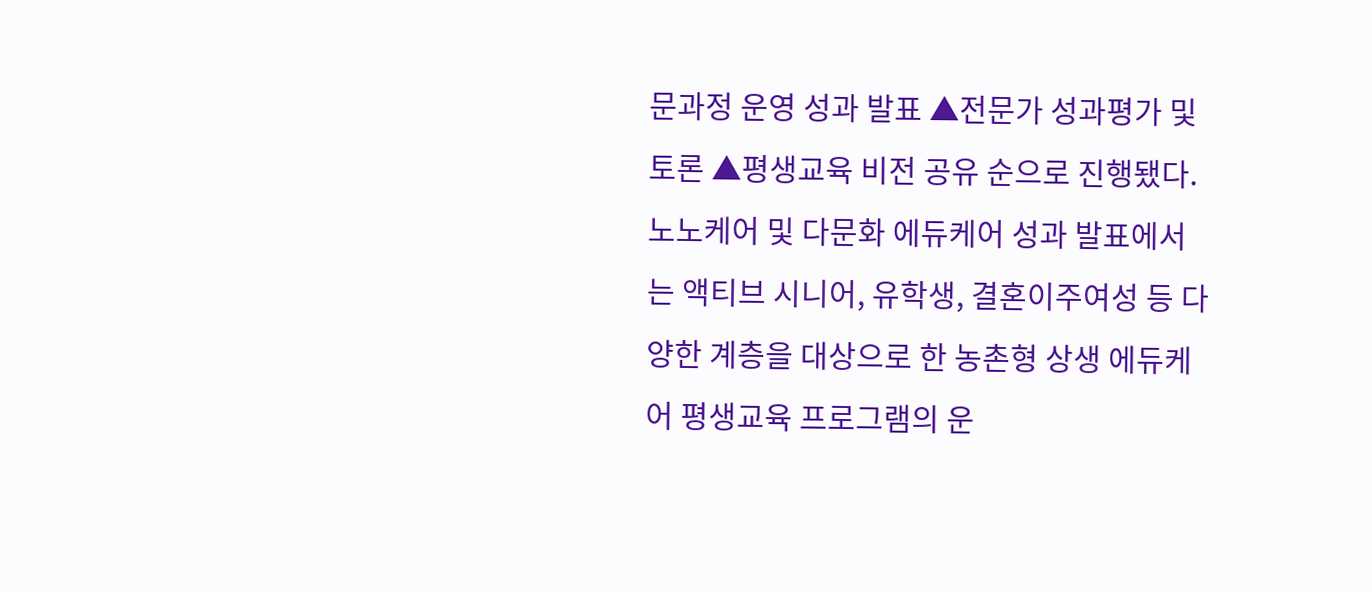문과정 운영 성과 발표 ▲전문가 성과평가 및 토론 ▲평생교육 비전 공유 순으로 진행됐다.
노노케어 및 다문화 에듀케어 성과 발표에서는 액티브 시니어, 유학생, 결혼이주여성 등 다양한 계층을 대상으로 한 농촌형 상생 에듀케어 평생교육 프로그램의 운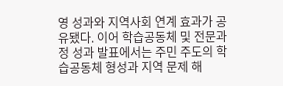영 성과와 지역사회 연계 효과가 공유됐다. 이어 학습공동체 및 전문과정 성과 발표에서는 주민 주도의 학습공동체 형성과 지역 문제 해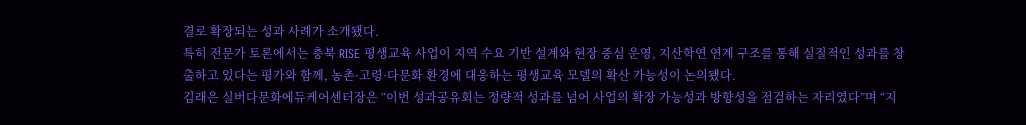결로 확장되는 성과 사례가 소개됐다.
특히 전문가 토론에서는 충북 RISE 평생교육 사업이 지역 수요 기반 설계와 현장 중심 운영, 지산학연 연계 구조를 통해 실질적인 성과를 창출하고 있다는 평가와 함께, 농촌·고령·다문화 환경에 대응하는 평생교육 모델의 확산 가능성이 논의됐다.
김래은 실버다문화에듀케어센터장은 “이번 성과공유회는 정량적 성과를 넘어 사업의 확장 가능성과 방향성을 점검하는 자리였다”며 “지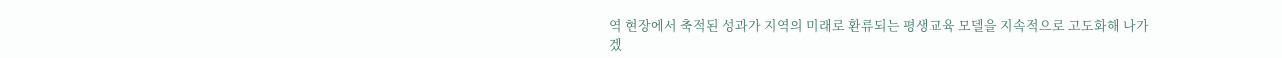역 현장에서 축적된 성과가 지역의 미래로 환류되는 평생교육 모델을 지속적으로 고도화해 나가겠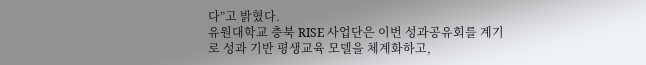다”고 밝혔다.
유원대학교 충북 RISE 사업단은 이번 성과공유회를 계기로 성과 기반 평생교육 모델을 체계화하고,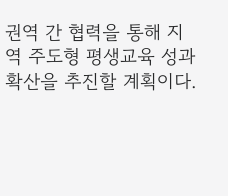권역 간 협력을 통해 지역 주도형 평생교육 성과 확산을 추진할 계획이다.